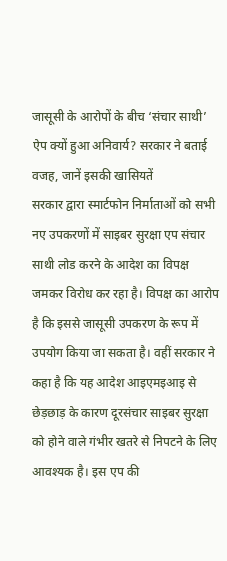जासूसी के आरोपों के बीच ‘संचार साथी’ ऐप क्यों हुआ अनिवार्य? सरकार ने बताई वजह, जानें इसकी खासियतें
सरकार द्वारा स्मार्टफोन निर्माताओं को सभी नए उपकरणों में साइबर सुरक्षा एप संचार साथी लोड करने के आदेश का विपक्ष जमकर विरोध कर रहा है। विपक्ष का आरोप है कि इससे जासूसी उपकरण के रूप में उपयोग किया जा सकता है। वहीं सरकार ने कहा है कि यह आदेश आइएमइआइ से छेड़छाड़ के कारण दूरसंचार साइबर सुरक्षा को होने वाले गंभीर खतरे से निपटने के लिए आवश्यक है। इस एप की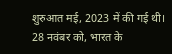शुरुआत मई, 2023 में की गई थी।
28 नवंबर को, भारत के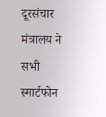दूरसंचार मंत्रालय ने सभी स्मार्टफोन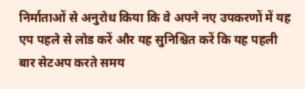निर्माताओं से अनुरोध किया कि वे अपने नए उपकरणों में यह एप पहले से लोड करें और यह सुनिश्चित करें कि यह पहली बार सेटअप करते समय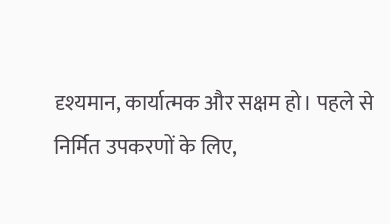दृश्यमान, कार्यात्मक और सक्षम हो। पहले से निर्मित उपकरणों के लिए,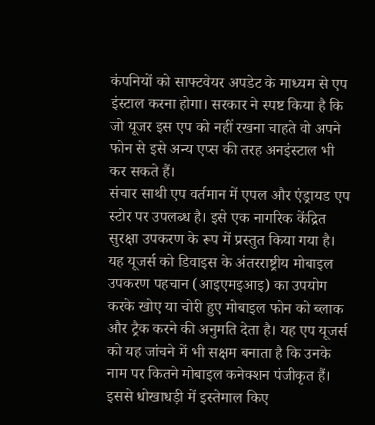कंपनियों को साफ्टवेयर अपडेट के माध्यम से एप इंस्टाल करना होगा। सरकार ने स्पष्ट किया है कि जो यूजर इस एप को नहीं रखना चाहते वो अपने फोन से इसे अन्य एप्स की तरह अनइंस्टाल भी कर सकते हैं।
संचार साथी एप वर्तमान में एपल और एंड्रायड एप स्टोर पर उपलब्ध है। इसे एक नागरिक केंद्रित सुरक्षा उपकरण के रूप में प्रस्तुत किया गया है। यह यूजर्स को डिवाइस के अंतरराष्ट्रीय मोबाइल उपकरण पहचान (आइएमइआइ) का उपयोग करके खोए या चोरी हुए मोबाइल फोन को ब्लाक और ट्रैक करने की अनुमति देता है। यह एप यूजर्स को यह जांचने में भी सक्षम बनाता है कि उनके नाम पर कितने मोबाइल कनेक्शन पंजीकृत हैं। इससे धोखाधड़ी में इस्तेमाल किए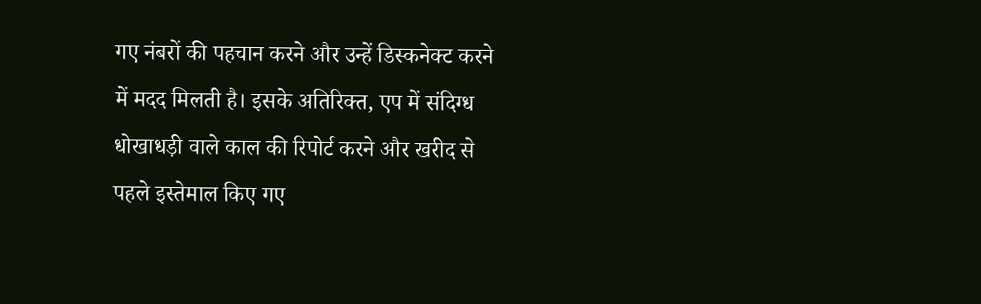गए नंबरों की पहचान करने और उन्हें डिस्कनेक्ट करने में मदद मिलती है। इसके अतिरिक्त, एप में संदिग्ध धोखाधड़ी वाले काल की रिपोर्ट करने और खरीद से पहले इस्तेमाल किए गए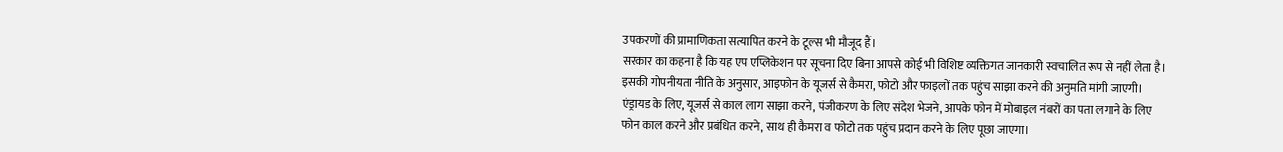उपकरणों की प्रामाणिकता सत्यापित करने के टूल्स भी मौजूद हैं।
सरकार का कहना है कि यह एप एप्लिकेशन पर सूचना दिए बिना आपसे कोई भी विशिष्ट व्यक्तिगत जानकारी स्वचालित रूप से नहीं लेता है। इसकी गोपनीयता नीति के अनुसार, आइफोन के यूजर्स से कैमरा, फोटो और फाइलों तक पहुंच साझा करने की अनुमति मांगी जाएगी। एंड्रायड के लिए, यूजर्स से काल लाग साझा करने, पंजीकरण के लिए संदेश भेजने, आपके फोन में मोबाइल नंबरों का पता लगाने के लिए फोन काल करने और प्रबंधित करने, साथ ही कैमरा व फोटो तक पहुंच प्रदान करने के लिए पूछा जाएगा।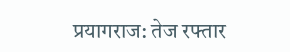प्रयागराज: तेज रफ्तार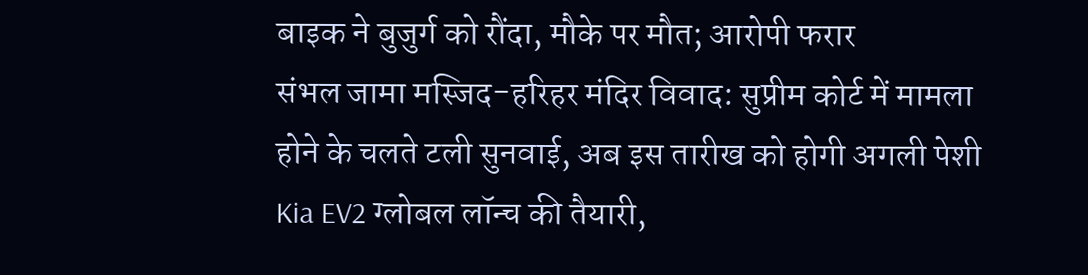बाइक ने बुजुर्ग को रौंदा, मौके पर मौत; आरोपी फरार
संभल जामा मस्जिद-हरिहर मंदिर विवाद: सुप्रीम कोर्ट में मामला होने के चलते टली सुनवाई, अब इस तारीख को होगी अगली पेशी
Kia EV2 ग्लोबल लॉन्च की तैयारी,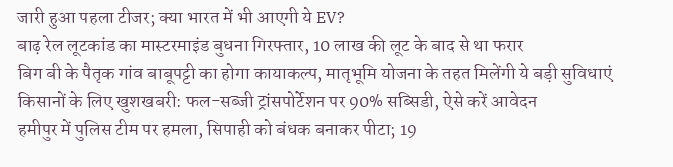जारी हुआ पहला टीजर; क्या भारत में भी आएगी ये EV?
बाढ़ रेल लूटकांड का मास्टरमाइंड बुधना गिरफ्तार, 10 लाख की लूट के बाद से था फरार
बिग बी के पैतृक गांव बाबूपट्टी का होगा कायाकल्प, मातृभूमि योजना के तहत मिलेंगी ये बड़ी सुविधाएं
किसानों के लिए खुशखबरी: फल-सब्जी ट्रांसपोर्टेशन पर 90% सब्सिडी, ऐसे करें आवेदन
हमीपुर में पुलिस टीम पर हमला, सिपाही को बंधक बनाकर पीटा; 19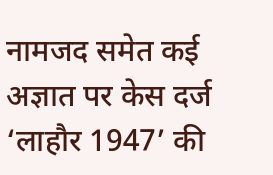नामजद समेत कई अज्ञात पर केस दर्ज
‘लाहौर 1947’ की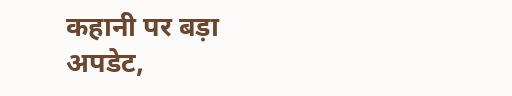कहानी पर बड़ा अपडेट,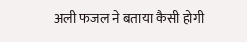अली फजल ने बताया कैसी होगी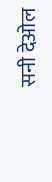सनी देओल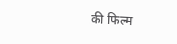की फिल्म